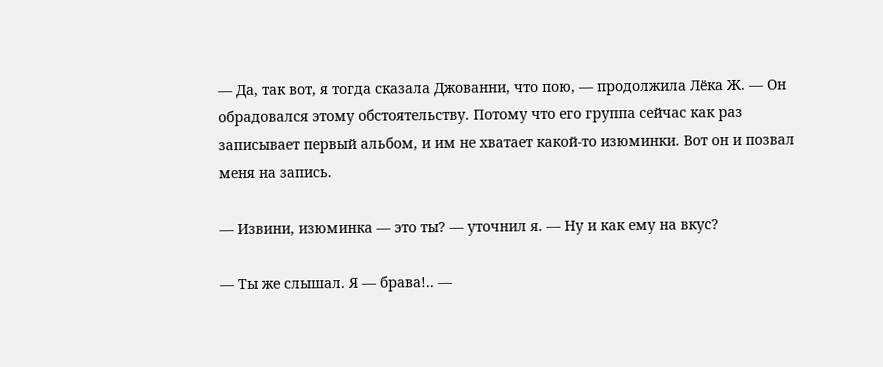— Да, так вот, я тогда сказала Джованни, что пою, — продолжила Лёка Ж. — Он обрадовался этому обстоятельству. Потому что его группа сейчас как раз записывает первый альбом, и им не хватает какой-то изюминки. Вот он и позвал меня на запись.

— Извини, изюминка — это ты? — уточнил я. — Ну и как ему на вкус?

— Ты же слышал. Я — брава!.. —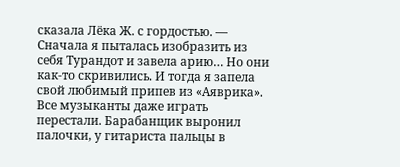сказала Лёка Ж. с гордостью. — Сначала я пыталась изобразить из себя Турандот и завела арию… Но они как-то скривились. И тогда я запела свой любимый припев из «Аяврика». Все музыканты даже играть перестали. Барабанщик выронил палочки, у гитариста пальцы в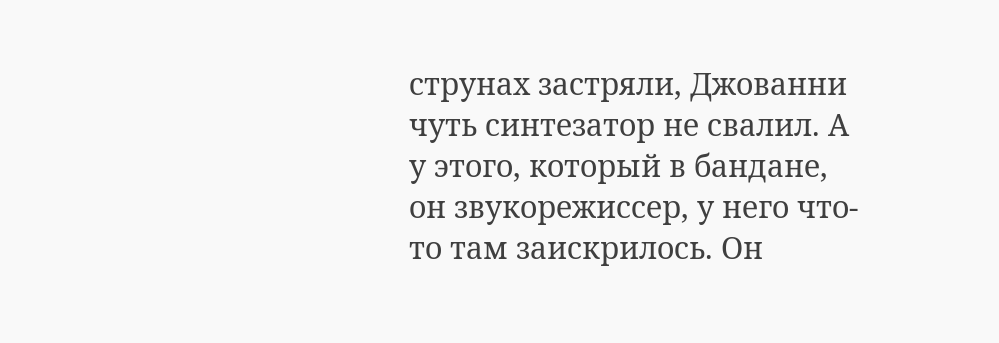струнах застряли, Джованни чуть синтезатор не свалил. А у этого, который в бандане, он звукорежиссер, у него что-то там заискрилось. Он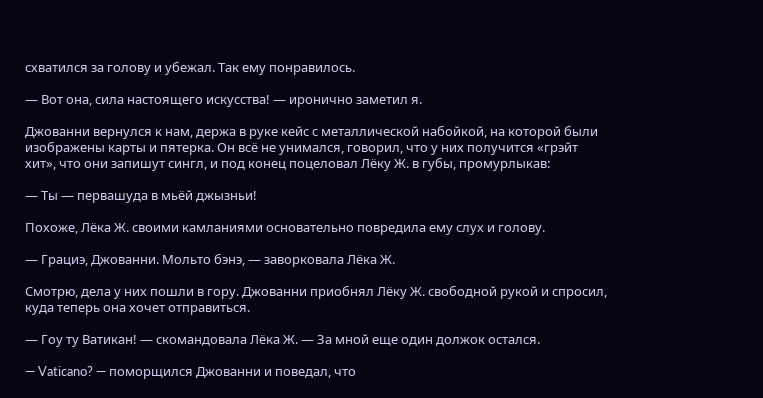схватился за голову и убежал. Так ему понравилось.

— Вот она, сила настоящего искусства! — иронично заметил я.

Джованни вернулся к нам, держа в руке кейс с металлической набойкой, на которой были изображены карты и пятерка. Он всё не унимался, говорил, что у них получится «грэйт хит», что они запишут сингл, и под конец поцеловал Лёку Ж. в губы, промурлыкав:

— Ты — первашуда в мьёй джызньи!

Похоже, Лёка Ж. своими камланиями основательно повредила ему слух и голову.

— Грациэ, Джованни. Мольто бэнэ, — заворковала Лёка Ж.

Смотрю, дела у них пошли в гору. Джованни приобнял Лёку Ж. свободной рукой и спросил, куда теперь она хочет отправиться.

— Гоу ту Ватикан! — скомандовала Лёка Ж. — За мной еще один должок остался.

— Vaticano? — поморщился Джованни и поведал, что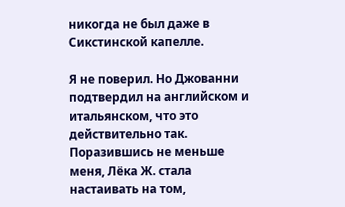никогда не был даже в Сикстинской капелле.

Я не поверил. Но Джованни подтвердил на английском и итальянском, что это действительно так. Поразившись не меньше меня, Лёка Ж. стала настаивать на том,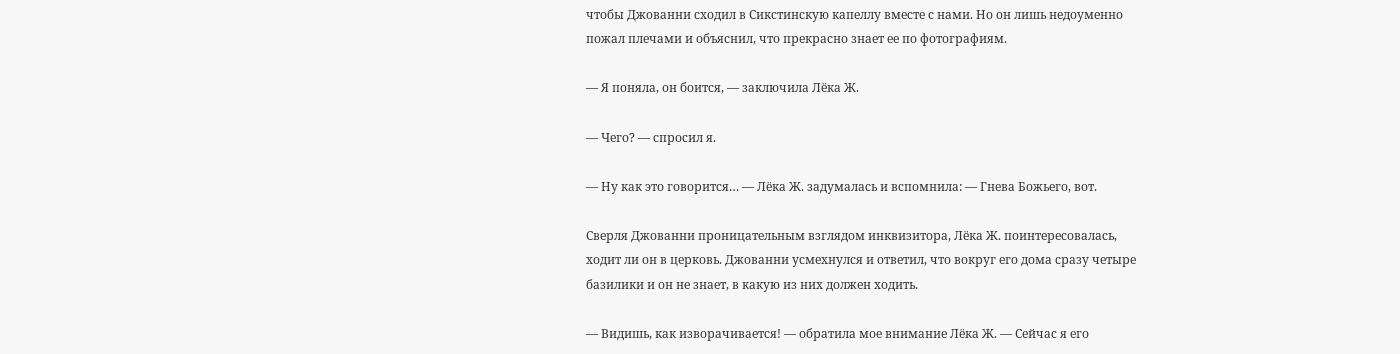чтобы Джованни сходил в Сикстинскую капеллу вместе с нами. Но он лишь недоуменно пожал плечами и объяснил, что прекрасно знает ее по фотографиям.

— Я поняла, он боится, — заключила Лёка Ж.

— Чего? — спросил я.

— Ну как это говорится… — Лёка Ж. задумалась и вспомнила: — Гнева Божьего, вот.

Сверля Джованни проницательным взглядом инквизитора, Лёка Ж. поинтересовалась, ходит ли он в церковь. Джованни усмехнулся и ответил, что вокруг его дома сразу четыре базилики и он не знает, в какую из них должен ходить.

— Видишь, как изворачивается! — обратила мое внимание Лёка Ж. — Сейчас я его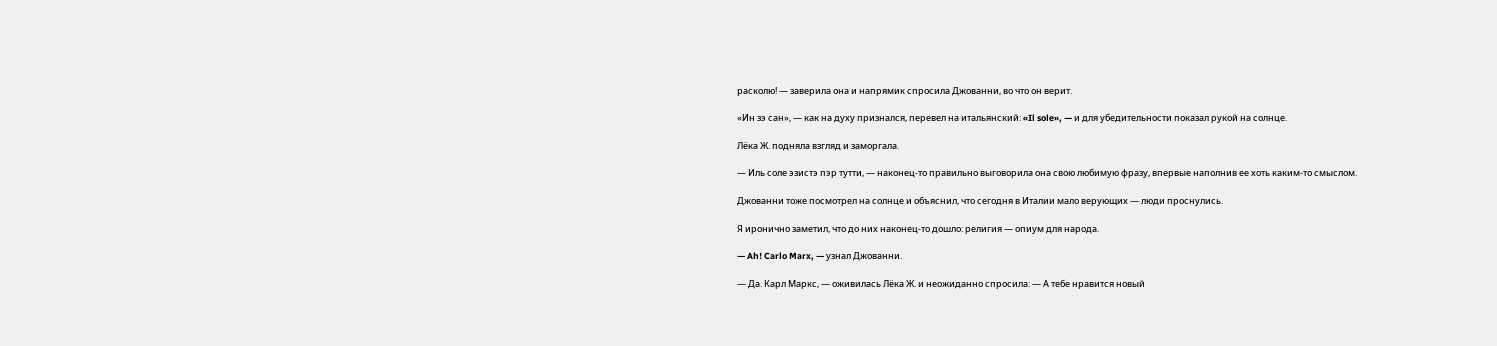расколю! — заверила она и напрямик спросила Джованни, во что он верит.

«Ин зэ сан», — как на духу признался, перевел на итальянский: «Il sole», — и для убедительности показал рукой на солнце.

Лёка Ж. подняла взгляд и заморгала.

— Иль соле эзистэ пэр тутти, — наконец-то правильно выговорила она свою любимую фразу, впервые наполнив ее хоть каким-то смыслом.

Джованни тоже посмотрел на солнце и объяснил, что сегодня в Италии мало верующих — люди проснулись.

Я иронично заметил, что до них наконец-то дошло: религия — опиум для народа.

— Ah! Carlo Marx, — узнал Джованни.

— Да. Карл Маркс, — оживилась Лёка Ж. и неожиданно спросила: — А тебе нравится новый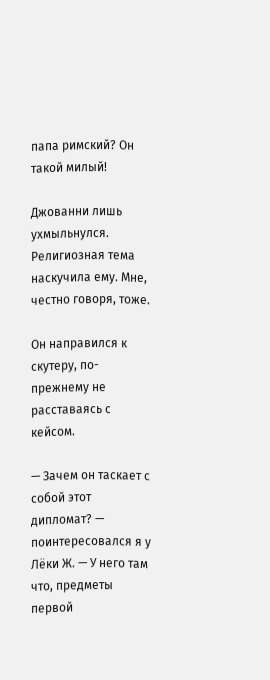папа римский? Он такой милый!

Джованни лишь ухмыльнулся. Религиозная тема наскучила ему. Мне, честно говоря, тоже.

Он направился к скутеру, по-прежнему не расставаясь с кейсом.

— Зачем он таскает с собой этот дипломат? — поинтересовался я у Лёки Ж. — У него там что, предметы первой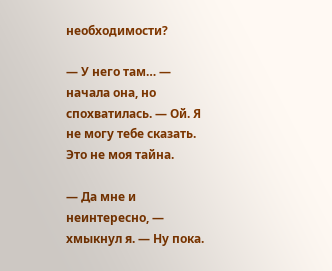необходимости?

— У него там… — начала она, но спохватилась. — Ой. Я не могу тебе сказать. Это не моя тайна.

— Да мне и неинтересно, — хмыкнул я. — Ну пока.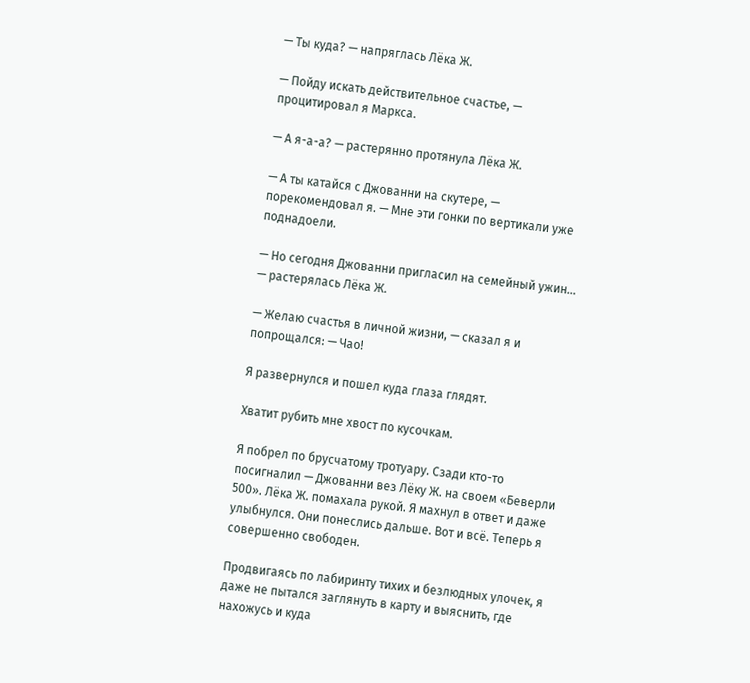— Ты куда? — напряглась Лёка Ж.

— Пойду искать действительное счастье, — процитировал я Маркса.

— А я-а-а? — растерянно протянула Лёка Ж.

— А ты катайся с Джованни на скутере, — порекомендовал я. — Мне эти гонки по вертикали уже поднадоели.

— Но сегодня Джованни пригласил на семейный ужин… — растерялась Лёка Ж.

— Желаю счастья в личной жизни, — сказал я и попрощался: — Чао!

Я развернулся и пошел куда глаза глядят.

Хватит рубить мне хвост по кусочкам.

Я побрел по брусчатому тротуару. Сзади кто-то посигналил — Джованни вез Лёку Ж. на своем «Беверли 500». Лёка Ж. помахала рукой. Я махнул в ответ и даже улыбнулся. Они понеслись дальше. Вот и всё. Теперь я совершенно свободен.

Продвигаясь по лабиринту тихих и безлюдных улочек, я даже не пытался заглянуть в карту и выяснить, где нахожусь и куда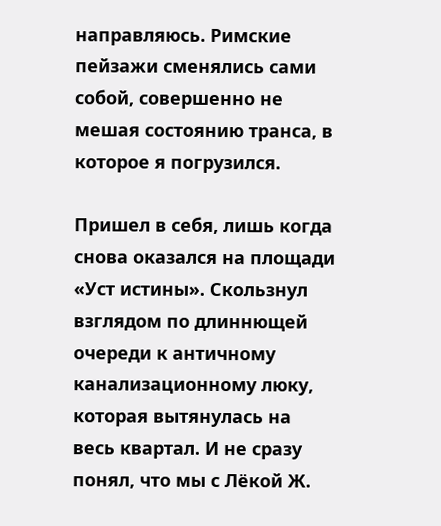направляюсь. Римские пейзажи сменялись сами собой, совершенно не мешая состоянию транса, в которое я погрузился.

Пришел в себя, лишь когда снова оказался на площади «Уст истины». Скользнул взглядом по длиннющей очереди к античному канализационному люку, которая вытянулась на весь квартал. И не сразу понял, что мы с Лёкой Ж.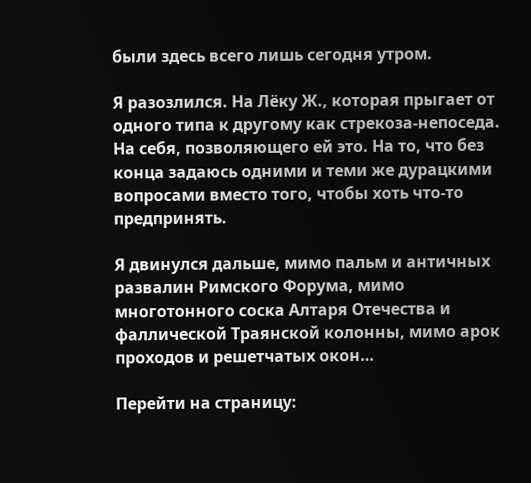были здесь всего лишь сегодня утром.

Я разозлился. На Лёку Ж., которая прыгает от одного типа к другому как стрекоза-непоседа. На себя, позволяющего ей это. На то, что без конца задаюсь одними и теми же дурацкими вопросами вместо того, чтобы хоть что-то предпринять.

Я двинулся дальше, мимо пальм и античных развалин Римского Форума, мимо многотонного соска Алтаря Отечества и фаллической Траянской колонны, мимо арок проходов и решетчатых окон…

Перейти на страницу: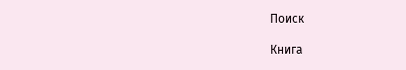Поиск

Книга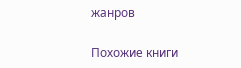жанров

Похожие книги